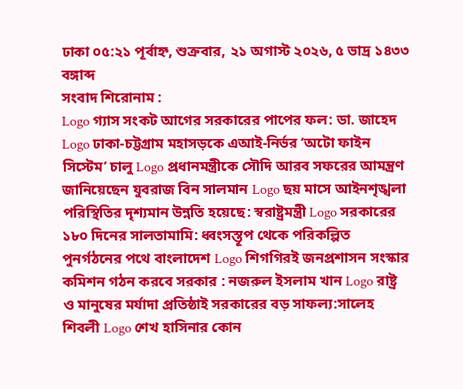ঢাকা ০৫:২১ পূর্বাহ্ন, শুক্রবার, ২১ অগাস্ট ২০২৬, ৫ ভাদ্র ১৪৩৩ বঙ্গাব্দ
সংবাদ শিরোনাম :
Logo গ্যাস সংকট আগের সরকারের পাপের ফল: ডা. জাহেদ Logo ঢাকা-চট্টগ্রাম মহাসড়কে এআই-নির্ভর ‘অটো ফাইন সিস্টেম’ চালু Logo প্রধানমন্ত্রীকে সৌদি আরব সফরের আমন্ত্রণ জানিয়েছেন যুবরাজ বিন সালমান Logo ছয় মাসে আইনশৃঙ্খলা পরিস্থিতির দৃশ্যমান উন্নতি হয়েছে: স্বরাষ্ট্রমন্ত্রী Logo সরকারের ১৮০ দিনের সালতামামি: ধ্বংসস্তূপ থেকে পরিকল্পিত পুনর্গঠনের পথে বাংলাদেশ Logo শিগগিরই জনপ্রশাসন সংস্কার কমিশন গঠন করবে সরকার : নজরুল ইসলাম খান Logo রাষ্ট্র ও মানুষের মর্যাদা প্রতিষ্ঠাই সরকারের বড় সাফল্য:সালেহ শিবলী Logo শেখ হাসিনার কোন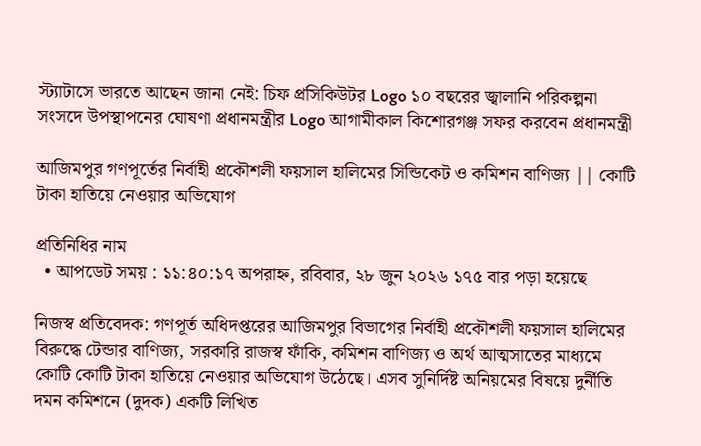স্ট্যাটাসে ভারতে আছেন জানা নেই: চিফ প্রসিকিউটর Logo ১০ বছরের জ্বালানি পরিকল্পনা সংসদে উপস্থাপনের ঘোষণা প্রধানমন্ত্রীর Logo আগামীকাল কিশোরগঞ্জ সফর করবেন প্রধানমন্ত্রী

আজিমপুর গণপূর্তের নির্বাহী প্রকৌশলী ফয়সাল হালিমের সিন্ডিকেট ও কমিশন বাণিজ্য || কোটি টাকা হাতিয়ে নেওয়ার অভিযোগ

প্রতিনিধির নাম
  • আপডেট সময় : ১১:৪০:১৭ অপরাহ্ন, রবিবার, ২৮ জুন ২০২৬ ১৭৫ বার পড়া হয়েছে

নিজস্ব প্রতিবেদক: গণপূর্ত অধিদপ্তরের আজিমপুর বিভাগের নির্বাহী প্রকৌশলী ফয়সাল হালিমের বিরুদ্ধে টেন্ডার বাণিজ্য, সরকারি রাজস্ব ফাঁকি, কমিশন বাণিজ্য ও অর্থ আত্মসাতের মাধ্যমে কোটি কোটি টাকা হাতিয়ে নেওয়ার অভিযোগ উঠেছে। এসব সুনির্দিষ্ট অনিয়মের বিষয়ে দুর্নীতি দমন কমিশনে (দুদক) একটি লিখিত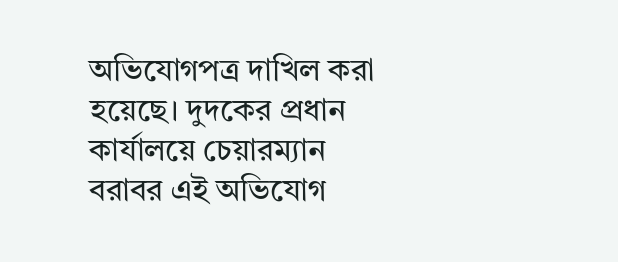অভিযোগপত্র দাখিল করা হয়েছে। দুদকের প্রধান কার্যালয়ে চেয়ারম্যান বরাবর এই অভিযোগ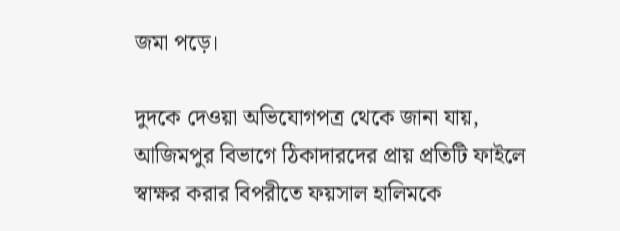জমা পড়ে।

দুদকে দেওয়া অভিযোগপত্র থেকে জানা যায়, আজিমপুর বিভাগে ঠিকাদারদের প্রায় প্রতিটি ফাইলে স্বাক্ষর করার বিপরীতে ফয়সাল হালিমকে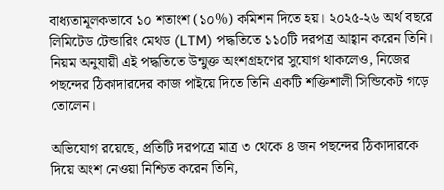বাধ্যতামূলকভাবে ১০ শতাংশ (১০%) কমিশন দিতে হয়। ২০২৫-২৬ অর্থ বছরে লিমিটেড টেন্ডারিং মেথড (LTM) পদ্ধতিতে ১১০টি দরপত্র আহ্বান করেন তিনি। নিয়ম অনুযায়ী এই পদ্ধতিতে উন্মুক্ত অংশগ্রহণের সুযোগ থাকলেও, নিজের পছন্দের ঠিকাদারদের কাজ পাইয়ে দিতে তিনি একটি শক্তিশালী সিন্ডিকেট গড়ে তোলেন।

অভিযোগ রয়েছে, প্রতিটি দরপত্রে মাত্র ৩ থেকে ৪ জন পছন্দের ঠিকাদারকে দিয়ে অংশ নেওয়া নিশ্চিত করেন তিনি,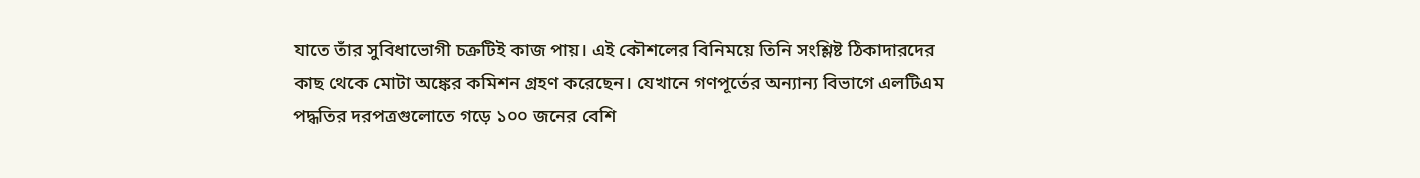যাতে তাঁর সুবিধাভোগী চক্রটিই কাজ পায়। এই কৌশলের বিনিময়ে তিনি সংশ্লিষ্ট ঠিকাদারদের কাছ থেকে মোটা অঙ্কের কমিশন গ্রহণ করেছেন। যেখানে গণপূর্তের অন্যান্য বিভাগে এলটিএম পদ্ধতির দরপত্রগুলোতে গড়ে ১০০ জনের বেশি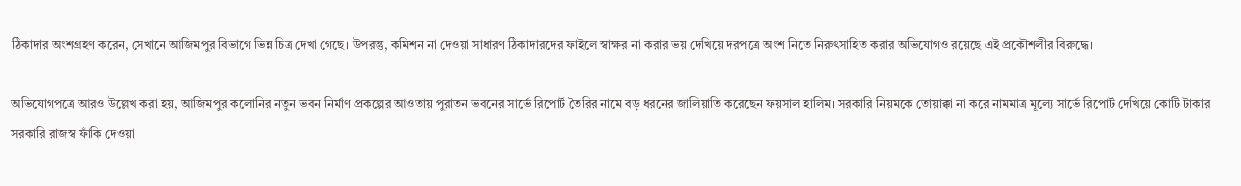ঠিকাদার অংশগ্রহণ করেন, সেখানে আজিমপুর বিভাগে ভিন্ন চিত্র দেখা গেছে। উপরন্তু, কমিশন না দেওয়া সাধারণ ঠিকাদারদের ফাইলে স্বাক্ষর না করার ভয় দেখিয়ে দরপত্রে অংশ নিতে নিরুৎসাহিত করার অভিযোগও রয়েছে এই প্রকৌশলীর বিরুদ্ধে।

অভিযোগপত্রে আরও উল্লেখ করা হয়, আজিমপুর কলোনির নতুন ভবন নির্মাণ প্রকল্পের আওতায় পুরাতন ভবনের সার্ভে রিপোর্ট তৈরির নামে বড় ধরনের জালিয়াতি করেছেন ফয়সাল হালিম। সরকারি নিয়মকে তোয়াক্কা না করে নামমাত্র মূল্যে সার্ভে রিপোর্ট দেখিয়ে কোটি টাকার সরকারি রাজস্ব ফাঁকি দেওয়া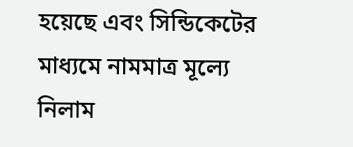হয়েছে এবং সিন্ডিকেটের মাধ্যমে নামমাত্র মূল্যে নিলাম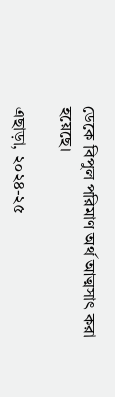ডেকে বিপুল পরিমাণ অর্থ আত্মসাৎ করা হয়েছে।

এছাড়া, ২০২৪-২৫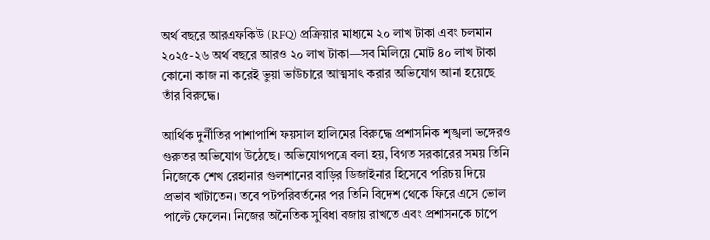অর্থ বছরে আরএফকিউ (RFQ) প্রক্রিয়ার মাধ্যমে ২০ লাখ টাকা এবং চলমান ২০২৫-২৬ অর্থ বছরে আরও ২০ লাখ টাকা—সব মিলিয়ে মোট ৪০ লাখ টাকা কোনো কাজ না করেই ভুয়া ভাউচারে আত্মসাৎ করার অভিযোগ আনা হয়েছে তাঁর বিরুদ্ধে।

আর্থিক দুর্নীতির পাশাপাশি ফয়সাল হালিমের বিরুদ্ধে প্রশাসনিক শৃঙ্খলা ভঙ্গেরও গুরুতর অভিযোগ উঠেছে। অভিযোগপত্রে বলা হয়, বিগত সরকারের সময় তিনি নিজেকে শেখ রেহানার গুলশানের বাড়ির ডিজাইনার হিসেবে পরিচয় দিয়ে প্রভাব খাটাতেন। তবে পটপরিবর্তনের পর তিনি বিদেশ থেকে ফিরে এসে ভোল পাল্টে ফেলেন। নিজের অনৈতিক সুবিধা বজায় রাখতে এবং প্রশাসনকে চাপে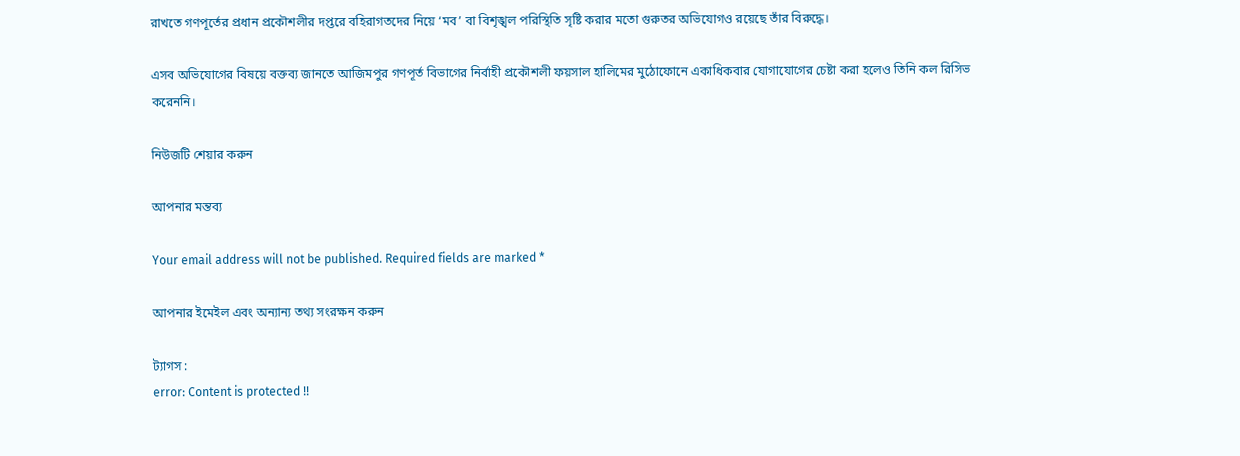রাখতে গণপূর্তের প্রধান প্রকৌশলীর দপ্তরে বহিরাগতদের নিয়ে ‘মব’ বা বিশৃঙ্খল পরিস্থিতি সৃষ্টি করার মতো গুরুতর অভিযোগও রয়েছে তাঁর বিরুদ্ধে।

এসব অভিযোগের বিষয়ে বক্তব্য জানতে আজিমপুর গণপূর্ত বিভাগের নির্বাহী প্রকৌশলী ফয়সাল হালিমের মুঠোফোনে একাধিকবার যোগাযোগের চেষ্টা করা হলেও তিনি কল রিসিভ করেননি।

নিউজটি শেয়ার করুন

আপনার মন্তব্য

Your email address will not be published. Required fields are marked *

আপনার ইমেইল এবং অন্যান্য তথ্য সংরক্ষন করুন

ট্যাগস :
error: Content is protected !!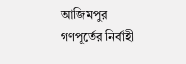আজিমপুর গণপূর্তের নির্বাহী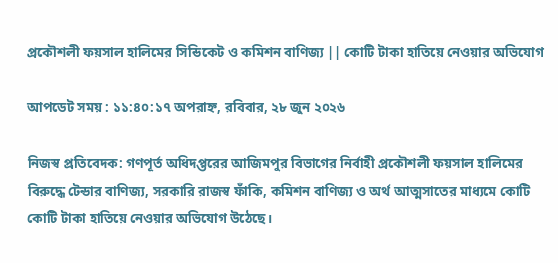প্রকৌশলী ফয়সাল হালিমের সিন্ডিকেট ও কমিশন বাণিজ্য || কোটি টাকা হাতিয়ে নেওয়ার অভিযোগ

আপডেট সময় : ১১:৪০:১৭ অপরাহ্ন, রবিবার, ২৮ জুন ২০২৬

নিজস্ব প্রতিবেদক: গণপূর্ত অধিদপ্তরের আজিমপুর বিভাগের নির্বাহী প্রকৌশলী ফয়সাল হালিমের বিরুদ্ধে টেন্ডার বাণিজ্য, সরকারি রাজস্ব ফাঁকি, কমিশন বাণিজ্য ও অর্থ আত্মসাতের মাধ্যমে কোটি কোটি টাকা হাতিয়ে নেওয়ার অভিযোগ উঠেছে।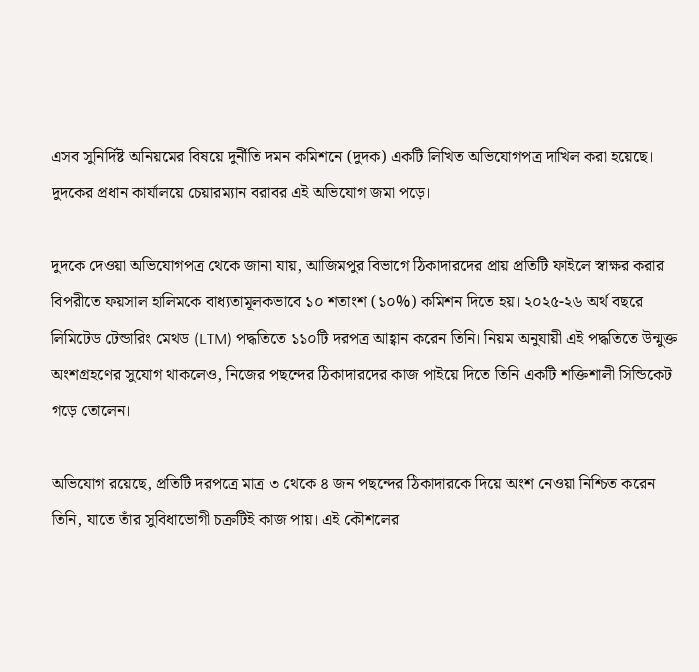এসব সুনির্দিষ্ট অনিয়মের বিষয়ে দুর্নীতি দমন কমিশনে (দুদক) একটি লিখিত অভিযোগপত্র দাখিল করা হয়েছে। দুদকের প্রধান কার্যালয়ে চেয়ারম্যান বরাবর এই অভিযোগ জমা পড়ে।

দুদকে দেওয়া অভিযোগপত্র থেকে জানা যায়, আজিমপুর বিভাগে ঠিকাদারদের প্রায় প্রতিটি ফাইলে স্বাক্ষর করার বিপরীতে ফয়সাল হালিমকে বাধ্যতামূলকভাবে ১০ শতাংশ (১০%) কমিশন দিতে হয়। ২০২৫-২৬ অর্থ বছরে লিমিটেড টেন্ডারিং মেথড (LTM) পদ্ধতিতে ১১০টি দরপত্র আহ্বান করেন তিনি। নিয়ম অনুযায়ী এই পদ্ধতিতে উন্মুক্ত অংশগ্রহণের সুযোগ থাকলেও, নিজের পছন্দের ঠিকাদারদের কাজ পাইয়ে দিতে তিনি একটি শক্তিশালী সিন্ডিকেট গড়ে তোলেন।

অভিযোগ রয়েছে, প্রতিটি দরপত্রে মাত্র ৩ থেকে ৪ জন পছন্দের ঠিকাদারকে দিয়ে অংশ নেওয়া নিশ্চিত করেন তিনি, যাতে তাঁর সুবিধাভোগী চক্রটিই কাজ পায়। এই কৌশলের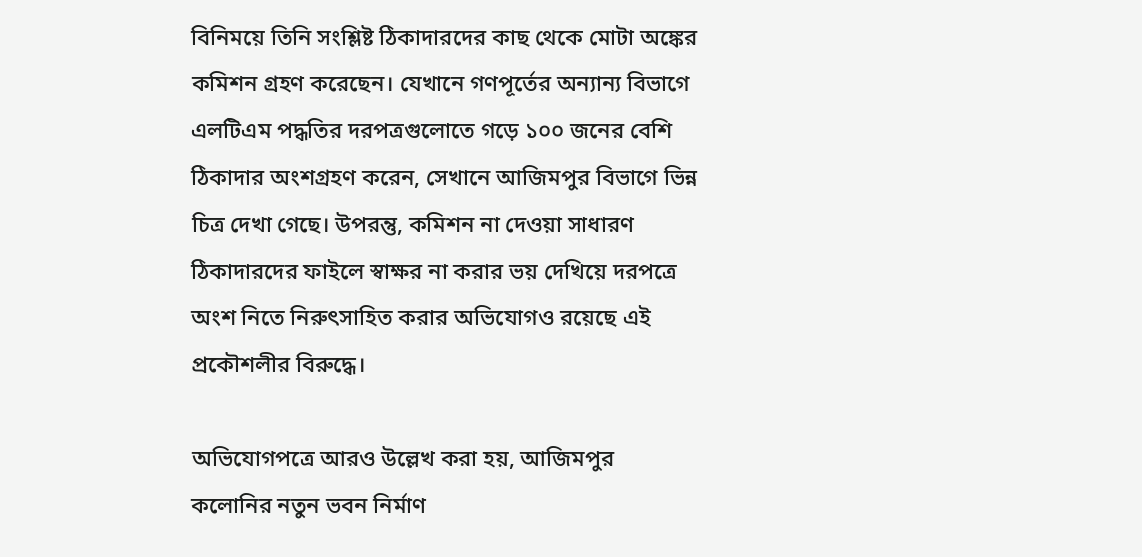বিনিময়ে তিনি সংশ্লিষ্ট ঠিকাদারদের কাছ থেকে মোটা অঙ্কের কমিশন গ্রহণ করেছেন। যেখানে গণপূর্তের অন্যান্য বিভাগে এলটিএম পদ্ধতির দরপত্রগুলোতে গড়ে ১০০ জনের বেশি ঠিকাদার অংশগ্রহণ করেন, সেখানে আজিমপুর বিভাগে ভিন্ন চিত্র দেখা গেছে। উপরন্তু, কমিশন না দেওয়া সাধারণ ঠিকাদারদের ফাইলে স্বাক্ষর না করার ভয় দেখিয়ে দরপত্রে অংশ নিতে নিরুৎসাহিত করার অভিযোগও রয়েছে এই প্রকৌশলীর বিরুদ্ধে।

অভিযোগপত্রে আরও উল্লেখ করা হয়, আজিমপুর কলোনির নতুন ভবন নির্মাণ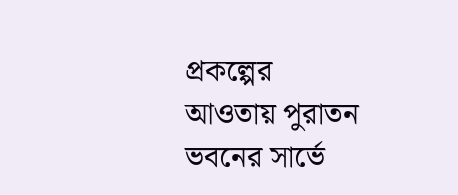প্রকল্পের আওতায় পুরাতন ভবনের সার্ভে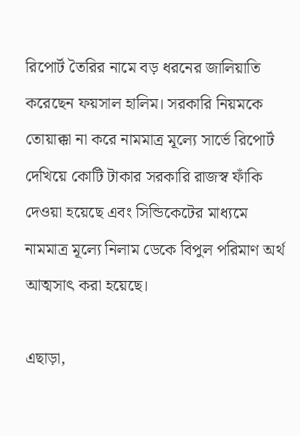রিপোর্ট তৈরির নামে বড় ধরনের জালিয়াতি করেছেন ফয়সাল হালিম। সরকারি নিয়মকে তোয়াক্কা না করে নামমাত্র মূল্যে সার্ভে রিপোর্ট দেখিয়ে কোটি টাকার সরকারি রাজস্ব ফাঁকি দেওয়া হয়েছে এবং সিন্ডিকেটের মাধ্যমে নামমাত্র মূল্যে নিলাম ডেকে বিপুল পরিমাণ অর্থ আত্মসাৎ করা হয়েছে।

এছাড়া,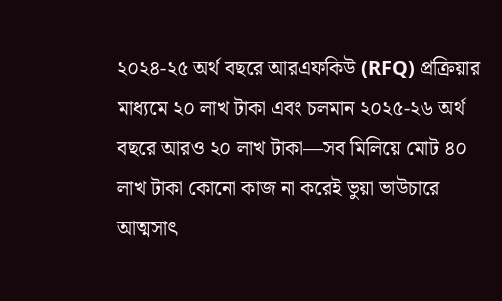২০২৪-২৫ অর্থ বছরে আরএফকিউ (RFQ) প্রক্রিয়ার মাধ্যমে ২০ লাখ টাকা এবং চলমান ২০২৫-২৬ অর্থ বছরে আরও ২০ লাখ টাকা—সব মিলিয়ে মোট ৪০ লাখ টাকা কোনো কাজ না করেই ভুয়া ভাউচারে আত্মসাৎ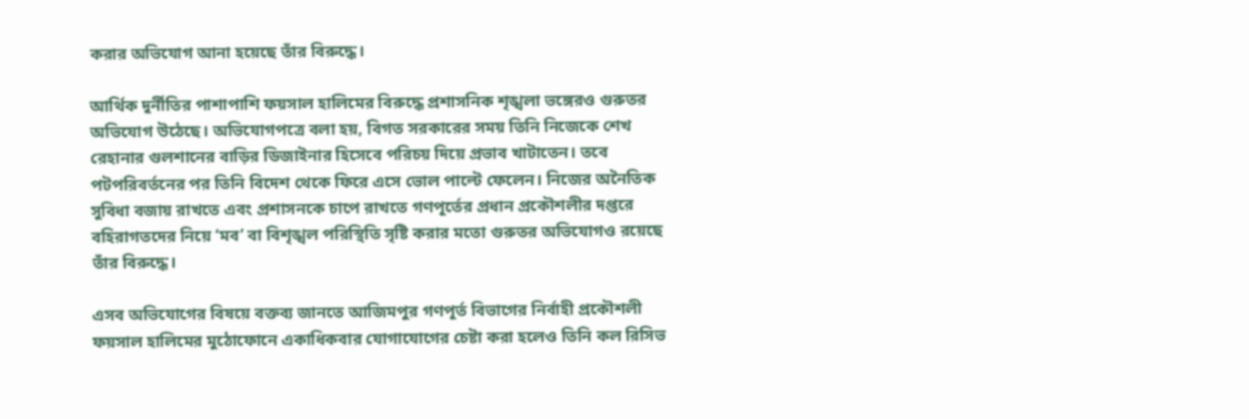করার অভিযোগ আনা হয়েছে তাঁর বিরুদ্ধে।

আর্থিক দুর্নীতির পাশাপাশি ফয়সাল হালিমের বিরুদ্ধে প্রশাসনিক শৃঙ্খলা ভঙ্গেরও গুরুতর অভিযোগ উঠেছে। অভিযোগপত্রে বলা হয়, বিগত সরকারের সময় তিনি নিজেকে শেখ রেহানার গুলশানের বাড়ির ডিজাইনার হিসেবে পরিচয় দিয়ে প্রভাব খাটাতেন। তবে পটপরিবর্তনের পর তিনি বিদেশ থেকে ফিরে এসে ভোল পাল্টে ফেলেন। নিজের অনৈতিক সুবিধা বজায় রাখতে এবং প্রশাসনকে চাপে রাখতে গণপূর্তের প্রধান প্রকৌশলীর দপ্তরে বহিরাগতদের নিয়ে ‘মব’ বা বিশৃঙ্খল পরিস্থিতি সৃষ্টি করার মতো গুরুতর অভিযোগও রয়েছে তাঁর বিরুদ্ধে।

এসব অভিযোগের বিষয়ে বক্তব্য জানতে আজিমপুর গণপূর্ত বিভাগের নির্বাহী প্রকৌশলী ফয়সাল হালিমের মুঠোফোনে একাধিকবার যোগাযোগের চেষ্টা করা হলেও তিনি কল রিসিভ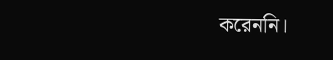করেননি।